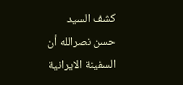كشف السيد حسن نصرالله أن السفينة الايرانية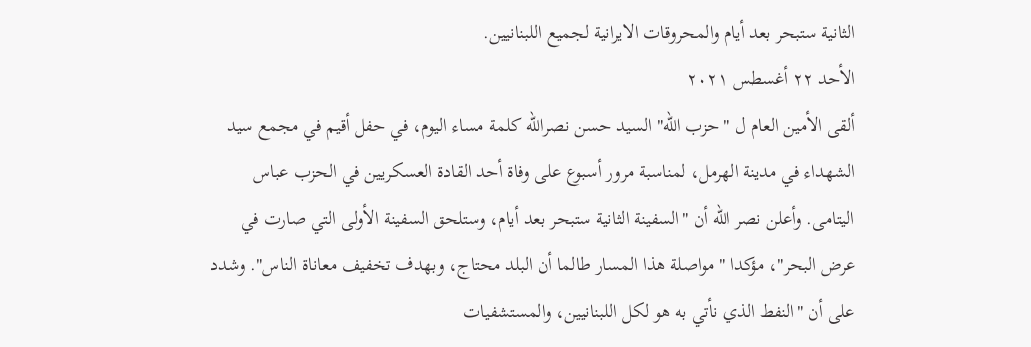الثانية ستبحر بعد أيام والمحروقات الايرانية لجميع اللبنانيين.
الأحد ٢٢ أغسطس ٢٠٢١
ألقى الأمين العام ل "حزب الله" السيد حسن نصرالله كلمة مساء اليوم، في حفل أقيم في مجمع سيد الشهداء في مدينة الهرمل، لمناسبة مرور أسبوع على وفاة أحد القادة العسكريين في الحزب عباس اليتامى. وأعلن نصر الله أن "السفينة الثانية ستبحر بعد أيام، وستلحق السفينة الأولى التي صارت في عرض البحر"، مؤكدا "مواصلة هذا المسار طالما أن البلد محتاج، وبهدف تخفيف معاناة الناس". وشدد على أن "النفط الذي نأتي به هو لكل اللبنانيين، والمستشفيات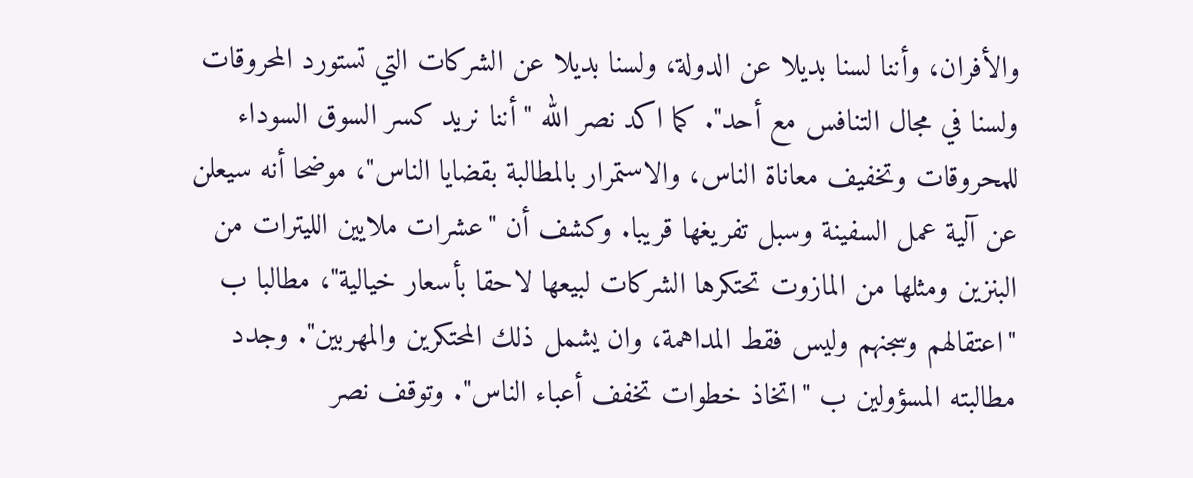والأفران، وأننا لسنا بديلا عن الدولة، ولسنا بديلا عن الشركات التي تستورد المحروقات ولسنا في مجال التنافس مع أحد". كما اكد نصر الله "أننا نريد كسر السوق السوداء للمحروقات وتخفيف معاناة الناس، والاستمرار بالمطالبة بقضايا الناس"، موضحا أنه سيعلن عن آلية عمل السفينة وسبل تفريغها قريبا. وكشف أن "عشرات ملايين الليترات من البنزين ومثلها من المازوت تحتكرها الشركات لبيعها لاحقا بأسعار خيالية"، مطالبا ب "اعتقالهم وسجنهم وليس فقط المداهمة، وان يشمل ذلك المحتكرين والمهربين". وجدد مطالبته المسؤولين ب "اتخاذ خطوات تخفف أعباء الناس". وتوقف نصر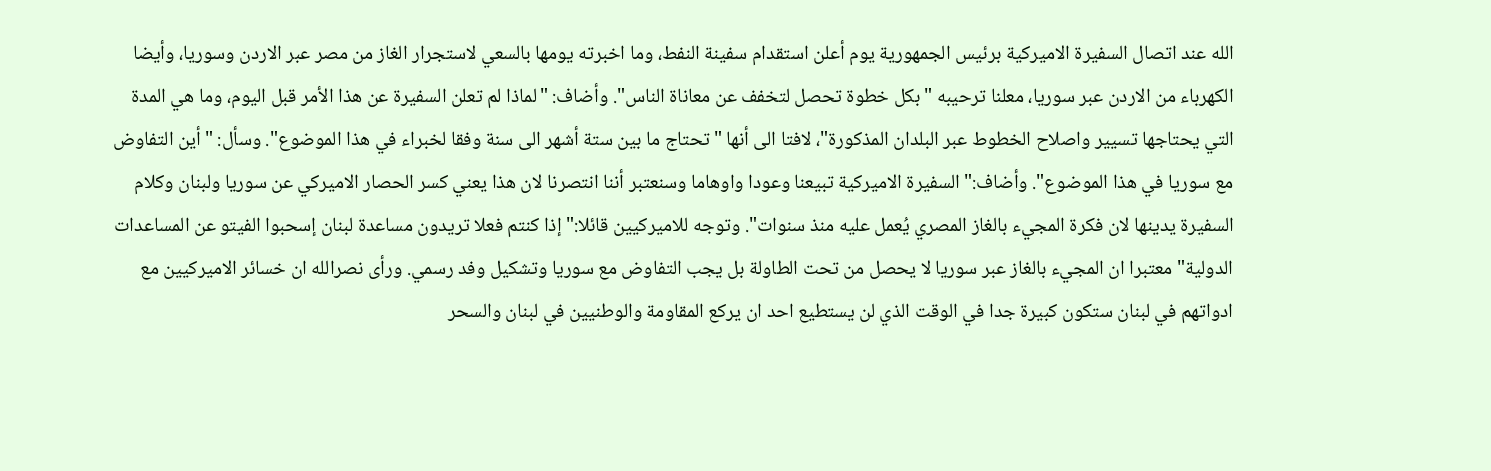الله عند اتصال السفيرة الاميركية برئيس الجمهورية يوم أعلن استقدام سفينة النفط، وما اخبرته يومها بالسعي لاستجرار الغاز من مصر عبر الاردن وسوريا، وأيضا الكهرباء من الاردن عبر سوريا، معلنا ترحيبه "بكل خطوة تحصل لتخفف عن معاناة الناس". وأضاف: "لماذا لم تعلن السفيرة عن هذا الأمر قبل اليوم، وما هي المدة التي يحتاجها تسيير واصلاح الخطوط عبر البلدان المذكورة"، لافتا الى أنها "تحتاج ما بين ستة أشهر الى سنة وفقا لخبراء في هذا الموضوع". وسأل: "أين التفاوض مع سوريا في هذا الموضوع". وأضاف:"السفيرة الاميركية تبيعنا وعودا واوهاما وسنعتبر أننا انتصرنا لان هذا يعني كسر الحصار الاميركي عن سوريا ولبنان وكلام السفيرة يدينها لان فكرة المجيء بالغاز المصري يُعمل عليه منذ سنوات". وتوجه للاميركيين قائلا:"إذا كنتم فعلا تريدون مساعدة لبنان إسحبوا الفيتو عن المساعدات الدولية" معتبرا ان المجيء بالغاز عبر سوريا لا يحصل من تحت الطاولة بل يجب التفاوض مع سوريا وتشكيل وفد رسمي. ورأى نصرالله ان خسائر الاميركيين مع ادواتهم في لبنان ستكون كبيرة جدا في الوقت الذي لن يستطيع احد ان يركع المقاومة والوطنيين في لبنان والسحر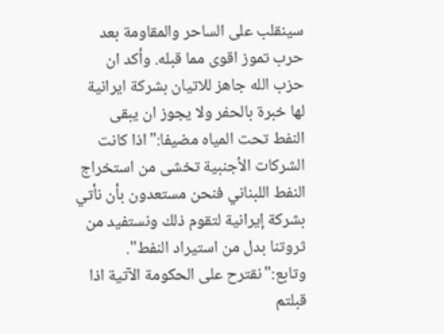سينقلب على الساحر والمقاومة بعد حرب تموز اقوى مما قبله. وأكد ان حزب الله جاهز للاتيان بشركة ايرانية لها خبرة بالحفر ولا يجوز ان يبقى النفط تحت المياه مضيفا:"اذا كانت الشركات الأجنبية تخشى من استخراج النفط اللبناني فنحن مستعدون بأن نأتي بشركة إيرانية لتقوم ذلك ونستفيد من ثروتنا بدل من استيراد النفط". وتابع:"نقترح على الحكومة الآتية اذا قبلتم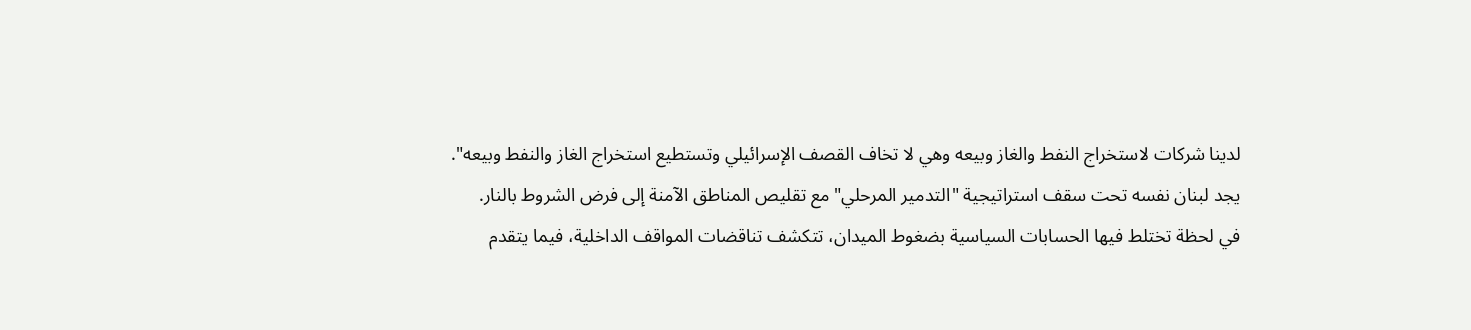لدينا شركات لاستخراج النفط والغاز وبيعه وهي لا تخاف القصف الإسرائيلي وتستطيع استخراج الغاز والنفط وبيعه".
يجد لبنان نفسه تحت سقف استراتيجية "التدمير المرحلي" مع تقليص المناطق الآمنة إلى فرض الشروط بالنار.
في لحظة تختلط فيها الحسابات السياسية بضغوط الميدان، تتكشف تناقضات المواقف الداخلية، فيما يتقدم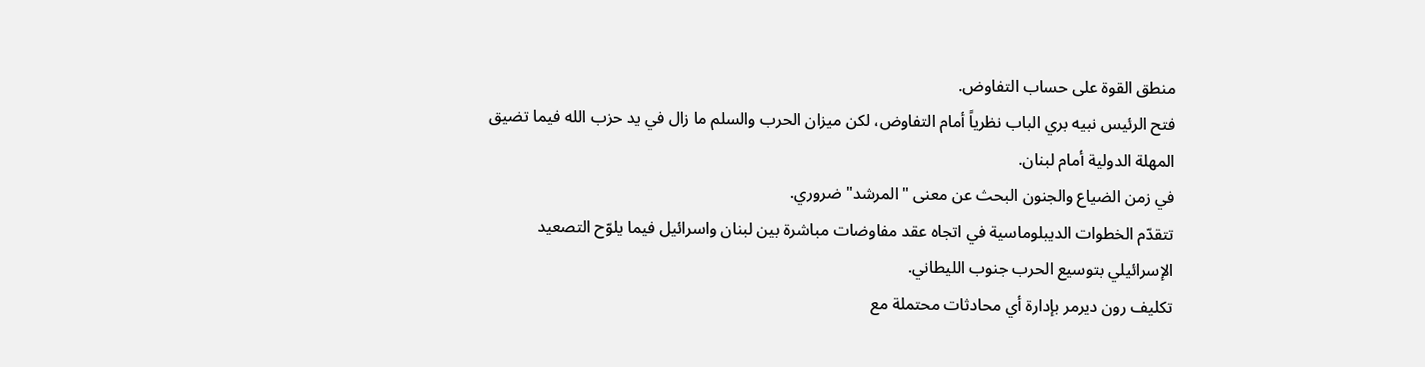منطق القوة على حساب التفاوض.
فتح الرئيس نبيه بري الباب نظرياً أمام التفاوض، لكن ميزان الحرب والسلم ما زال في يد حزب الله فيما تضيق المهلة الدولية أمام لبنان.
في زمن الضياع والجنون البحث عن معنى "المرشد" ضروري.
تتقدّم الخطوات الديبلوماسية في اتجاه عقد مفاوضات مباشرة بين لبنان واسرائيل فيما يلوّح التصعيد الإسرائيلي بتوسيع الحرب جنوب الليطاني.
تكليف رون ديرمر بإدارة أي محادثات محتملة مع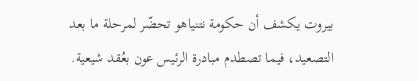بيروت يكشف أن حكومة نتنياهو تحضّر لمرحلة ما بعد التصعيد، فيما تصطدم مبادرة الرئيس عون بعُقد شيعية.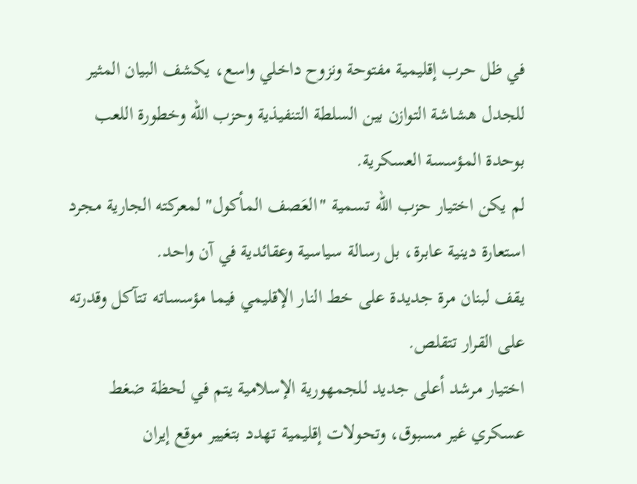في ظل حرب إقليمية مفتوحة ونزوح داخلي واسع، يكشف البيان المثير للجدل هشاشة التوازن بين السلطة التنفيذية وحزب الله وخطورة اللعب بوحدة المؤسسة العسكرية.
لم يكن اختيار حزب الله تسمية "العَصف المأكول" لمعركته الجارية مجرد استعارة دينية عابرة، بل رسالة سياسية وعقائدية في آن واحد.
يقف لبنان مرة جديدة على خط النار الإقليمي فيما مؤسساته تتآكل وقدرته على القرار تتقلص.
اختيار مرشد أعلى جديد للجمهورية الإسلامية يتم في لحظة ضغط عسكري غير مسبوق، وتحولات إقليمية تهدد بتغيير موقع إيران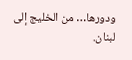ودورها… من الخليج إلى لبنان.